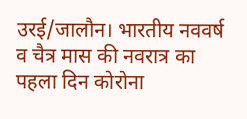उरई/जालौन। भारतीय नववर्ष व चैत्र मास की नवरात्र का पहला दिन कोरोना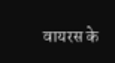वायरस के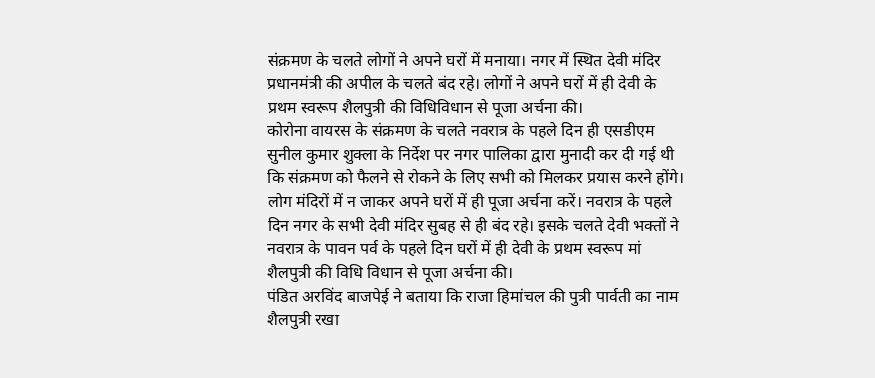संक्रमण के चलते लोगों ने अपने घरों में मनाया। नगर में स्थित देवी मंदिर प्रधानमंत्री की अपील के चलते बंद रहे। लोगों ने अपने घरों में ही देवी के प्रथम स्वरूप शैलपुत्री की विधिविधान से पूजा अर्चना की।
कोरोना वायरस के संक्रमण के चलते नवरात्र के पहले दिन ही एसडीएम सुनील कुमार शुक्ला के निर्देश पर नगर पालिका द्वारा मुनादी कर दी गई थी कि संक्रमण को फैलने से रोकने के लिए सभी को मिलकर प्रयास करने होंगे। लोग मंदिरों में न जाकर अपने घरों में ही पूजा अर्चना करें। नवरात्र के पहले दिन नगर के सभी देवी मंदिर सुबह से ही बंद रहे। इसके चलते देवी भक्तों ने नवरात्र के पावन पर्व के पहले दिन घरों में ही देवी के प्रथम स्वरूप मां शैलपुत्री की विधि विधान से पूजा अर्चना की।
पंडित अरविंद बाजपेई ने बताया कि राजा हिमांचल की पुत्री पार्वती का नाम शैलपुत्री रखा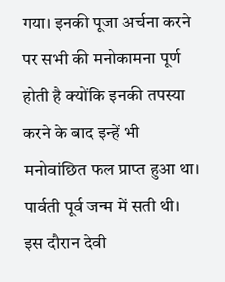गया। इनकी पूजा अर्चना करने पर सभी की मनोकामना पूर्ण होती है क्योंकि इनकी तपस्या करने के बाद इन्हें भी मनोवांछित फल प्राप्त हुआ था। पार्वती पूर्व जन्म में सती थी। इस दौरान देवी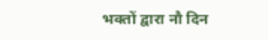भक्तों द्वारा नौ दिन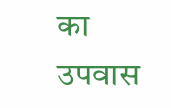का उपवास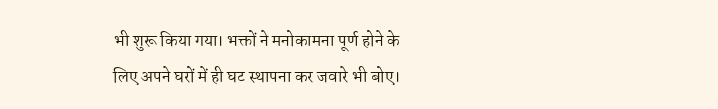भी शुरू किया गया। भक्तों ने मनोकामना पूर्ण होने के लिए अपने घरों में ही घट स्थापना कर जवारे भी बोए।